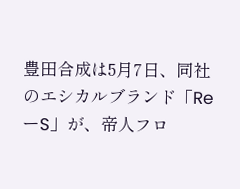豊田合成は5月7日、同社のエシカルブランド「ReーS」が、帝人フロ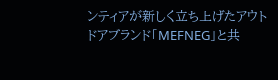ンティアが新しく立ち上げたアウトドアブランド「MEFNEG」と共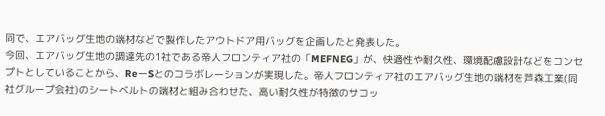同で、エアバッグ生地の端材などで製作したアウトドア用バッグを企画したと発表した。
今回、エアバッグ生地の調達先の1社である帝人フロンティア社の「MEFNEG」が、快適性や耐久性、環境配慮設計などをコンセプトとしていることから、ReーSとのコラボレーションが実現した。帝人フロンティア社のエアバッグ生地の端材を芦森工業(同社グループ会社)のシートベルトの端材と組み合わせた、高い耐久性が特徴のサコッ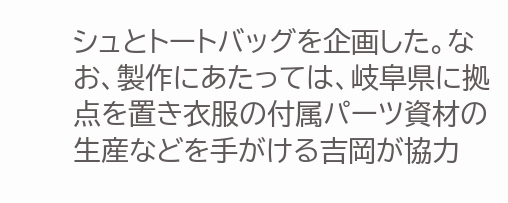シュとトートバッグを企画した。なお、製作にあたっては、岐阜県に拠点を置き衣服の付属パーツ資材の生産などを手がける吉岡が協力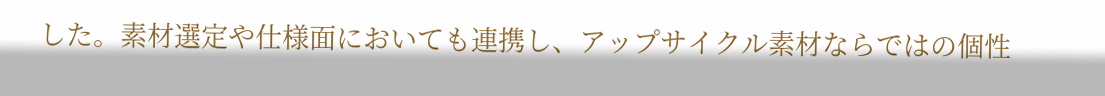した。素材選定や仕様面においても連携し、アップサイクル素材ならではの個性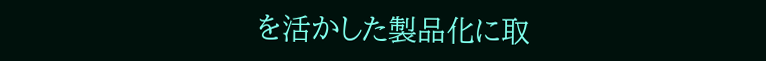を活かした製品化に取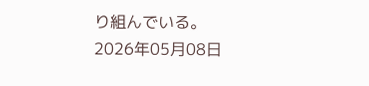り組んでいる。
2026年05月08日